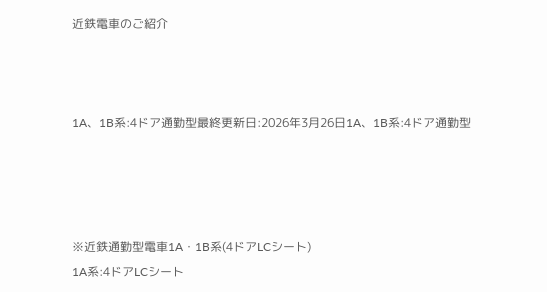近鉄電車のご紹介



1A、1B系:4ドア通勤型最終更新日:2026年3月26日1A、1B系:4ドア通勤型




※近鉄通勤型電車1A・1B系(4ドアLCシート)
1A系:4ドアLCシート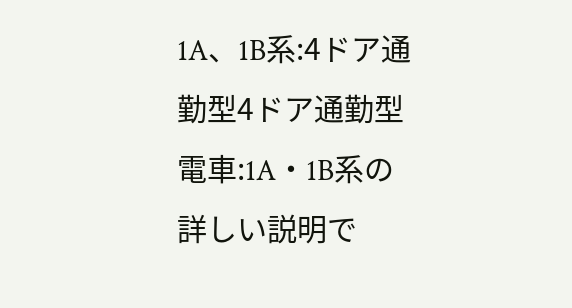1A、1B系:4ドア通勤型4ドア通勤型電車:1A・1B系の詳しい説明で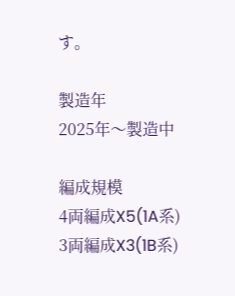す。

製造年
2025年〜製造中

編成規模
4両編成X5(1A系)
3両編成X3(1B系)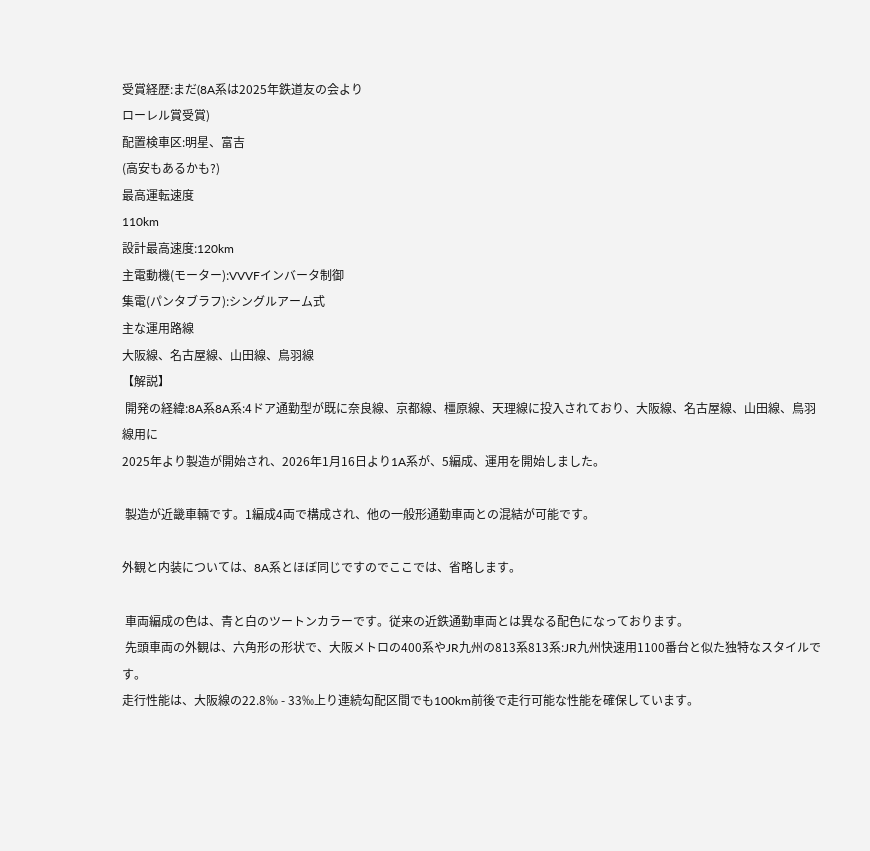受賞経歴:まだ(8A系は2025年鉄道友の会より
ローレル賞受賞)
配置検車区:明星、富吉
(高安もあるかも?)
最高運転速度
110km
設計最高速度:120km
主電動機(モーター):VVVFインバータ制御
集電(パンタブラフ):シングルアーム式
主な運用路線
大阪線、名古屋線、山田線、鳥羽線
【解説】
 開発の経緯:8A系8A系:4ドア通勤型が既に奈良線、京都線、橿原線、天理線に投入されており、大阪線、名古屋線、山田線、鳥羽線用に
2025年より製造が開始され、2026年1月16日より1A系が、5編成、運用を開始しました。

 製造が近畿車輛です。1編成4両で構成され、他の一般形通勤車両との混結が可能です。

外観と内装については、8A系とほぼ同じですのでここでは、省略します。

 車両編成の色は、青と白のツートンカラーです。従来の近鉄通勤車両とは異なる配色になっております。
 先頭車両の外観は、六角形の形状で、大阪メトロの400系やJR九州の813系813系:JR九州快速用1100番台と似た独特なスタイルです。
走行性能は、大阪線の22.8‰ - 33‰上り連続勾配区間でも100km前後で走行可能な性能を確保しています。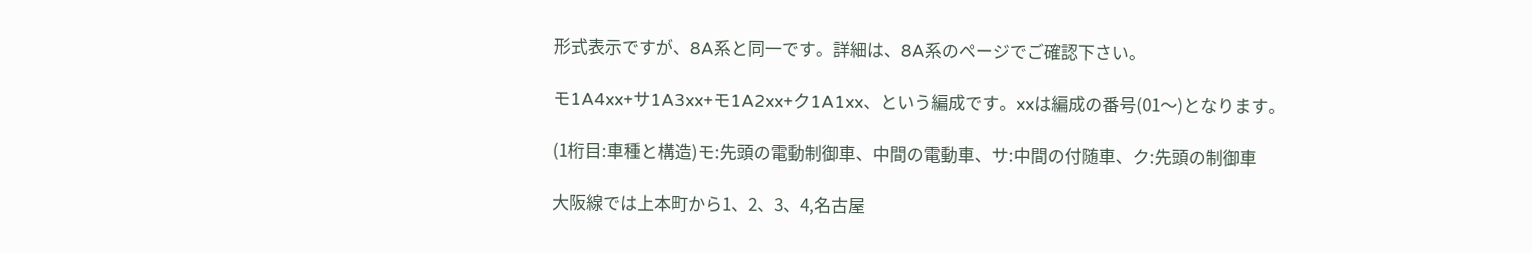形式表示ですが、8A系と同一です。詳細は、8A系のページでご確認下さい。

モ1A4xx+サ1A3xx+モ1A2xx+ク1A1xx、という編成です。xxは編成の番号(01〜)となります。

(1桁目:車種と構造)モ:先頭の電動制御車、中間の電動車、サ:中間の付随車、ク:先頭の制御車

大阪線では上本町から1、2、3、4,名古屋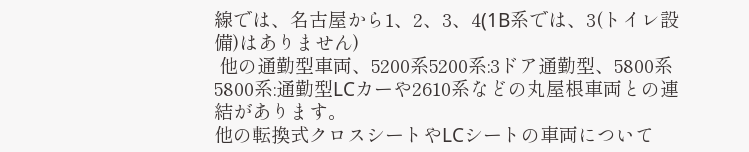線では、名古屋から1、2、3、4(1B系では、3(トイレ設備)はありません)
 他の通勤型車両、5200系5200系:3ドア通勤型、5800系5800系:通勤型LCカーや2610系などの丸屋根車両との連結があります。
他の転換式クロスシートやLCシートの車両について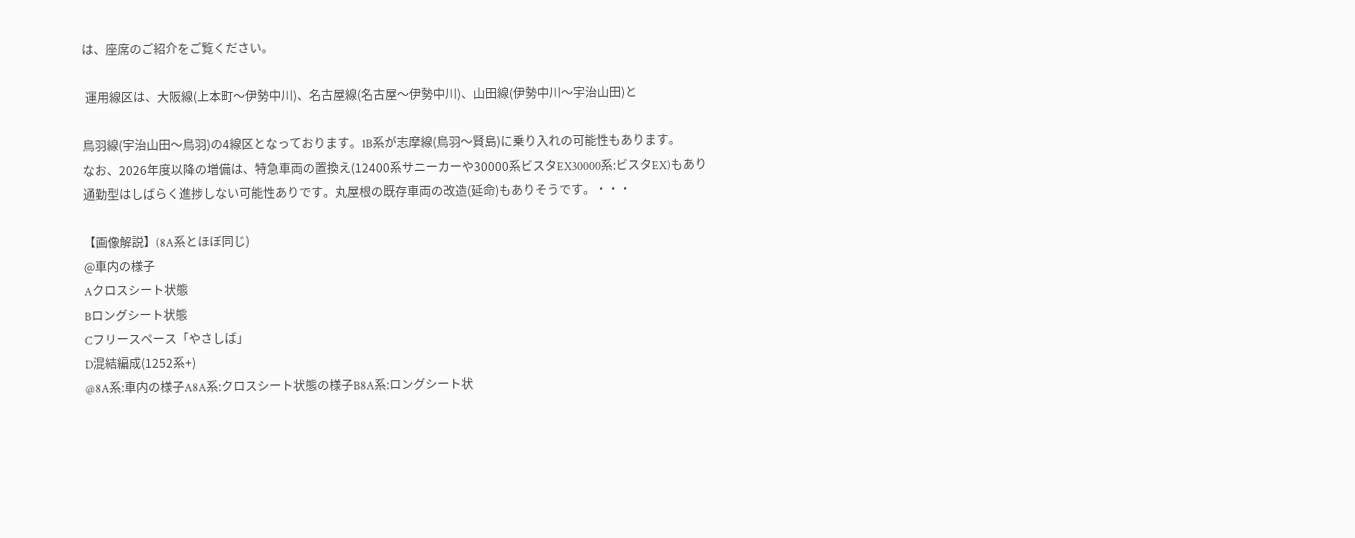は、座席のご紹介をご覧ください。

 運用線区は、大阪線(上本町〜伊勢中川)、名古屋線(名古屋〜伊勢中川)、山田線(伊勢中川〜宇治山田)と

鳥羽線(宇治山田〜鳥羽)の4線区となっております。1B系が志摩線(鳥羽〜賢島)に乗り入れの可能性もあります。
なお、2026年度以降の増備は、特急車両の置換え(12400系サニーカーや30000系ビスタEX30000系:ビスタEX)もあり
通勤型はしばらく進捗しない可能性ありです。丸屋根の既存車両の改造(延命)もありそうです。・・・

【画像解説】(8A系とほぼ同じ)
@車内の様子
Aクロスシート状態
Bロングシート状態
Cフリースペース「やさしば」
D混結編成(1252系+)
@8A系:車内の様子A8A系:クロスシート状態の様子B8A系:ロングシート状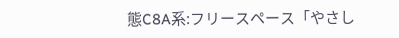態C8A系:フリースペース「やさし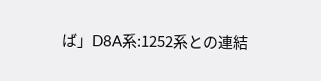ば」D8A系:1252系との連結